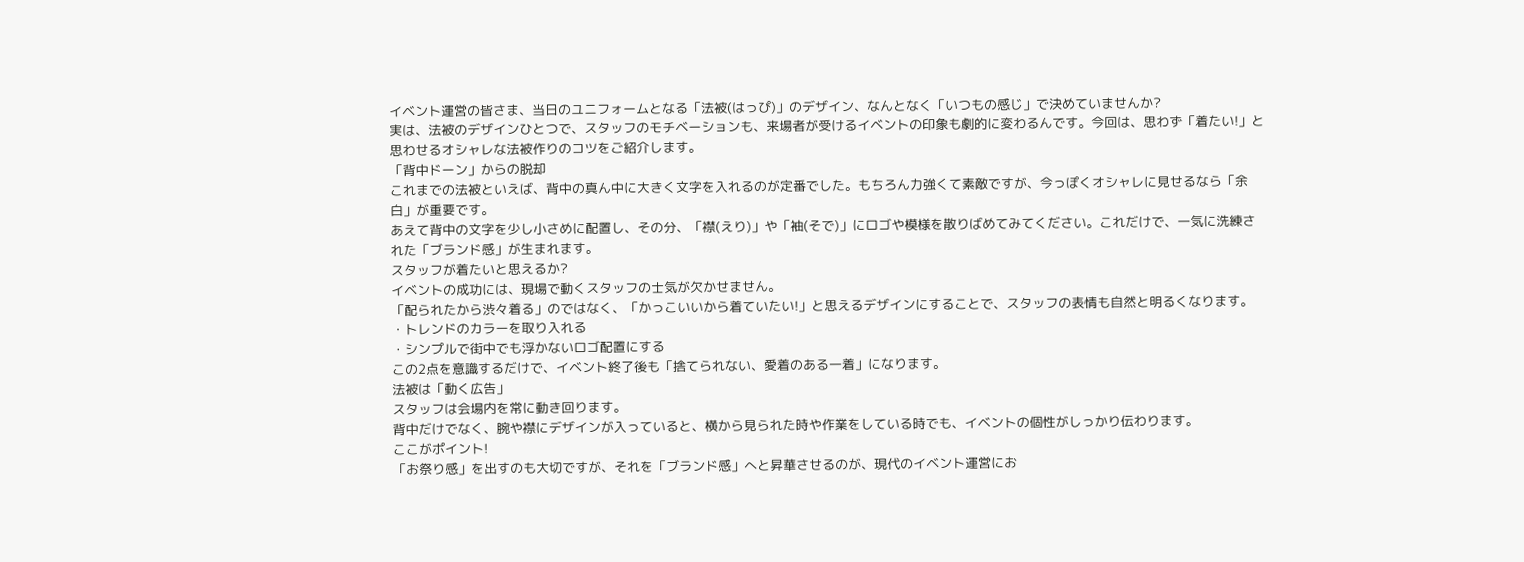イベント運営の皆さま、当日のユニフォームとなる「法被(はっぴ)」のデザイン、なんとなく「いつもの感じ」で決めていませんか?
実は、法被のデザインひとつで、スタッフのモチベーションも、来場者が受けるイベントの印象も劇的に変わるんです。今回は、思わず「着たい!」と思わせるオシャレな法被作りのコツをご紹介します。
「背中ドーン」からの脱却
これまでの法被といえば、背中の真ん中に大きく文字を入れるのが定番でした。もちろん力強くて素敵ですが、今っぽくオシャレに見せるなら「余白」が重要です。
あえて背中の文字を少し小さめに配置し、その分、「襟(えり)」や「袖(そで)」にロゴや模様を散りばめてみてください。これだけで、一気に洗練された「ブランド感」が生まれます。
スタッフが着たいと思えるか?
イベントの成功には、現場で動くスタッフの士気が欠かせません。
「配られたから渋々着る」のではなく、「かっこいいから着ていたい!」と思えるデザインにすることで、スタッフの表情も自然と明るくなります。
・トレンドのカラーを取り入れる
・シンプルで街中でも浮かないロゴ配置にする
この2点を意識するだけで、イベント終了後も「捨てられない、愛着のある一着」になります。
法被は「動く広告」
スタッフは会場内を常に動き回ります。
背中だけでなく、腕や襟にデザインが入っていると、横から見られた時や作業をしている時でも、イベントの個性がしっかり伝わります。
ここがポイント!
「お祭り感」を出すのも大切ですが、それを「ブランド感」へと昇華させるのが、現代のイベント運営にお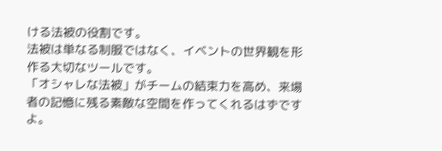ける法被の役割です。
法被は単なる制服ではなく、イベントの世界観を形作る大切なツールです。
「オシャレな法被」がチームの結束力を高め、来場者の記憶に残る素敵な空間を作ってくれるはずですよ。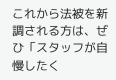これから法被を新調される方は、ぜひ「スタッフが自慢したく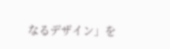なるデザイン」を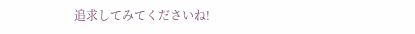追求してみてくださいね!